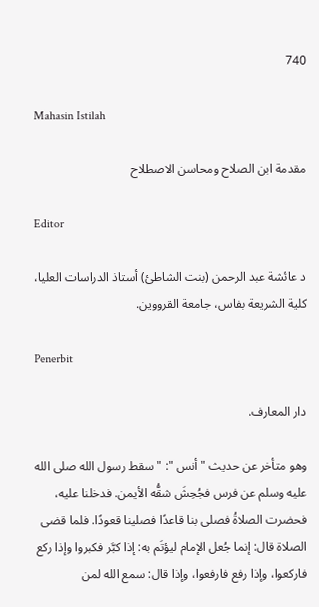740

Mahasin Istilah

مقدمة ابن الصلاح ومحاسن الاصطلاح

Editor

د عائشة عبد الرحمن (بنت الشاطئ) أستاذ الدراسات العليا، كلية الشريعة بفاس، جامعة القرووين.

Penerbit

دار المعارف.

وهو متأخر عن حديث " أنس ": " سقط رسول الله صلى الله عليه وسلم عن فرس فجُحِشَ شقُّه الأيمن. فدخلنا عليه، فحضرت الصلاةُ فصلى بنا قاعدًا فصلينا قعودًا. فلما قضى الصلاة قال: إنما جُعل الإمام ليؤتَم به: إذا كبَّر فكبروا وإذا ركع فاركعوا، وإذا رفع فارفعوا، وإذا قال: سمع الله لمن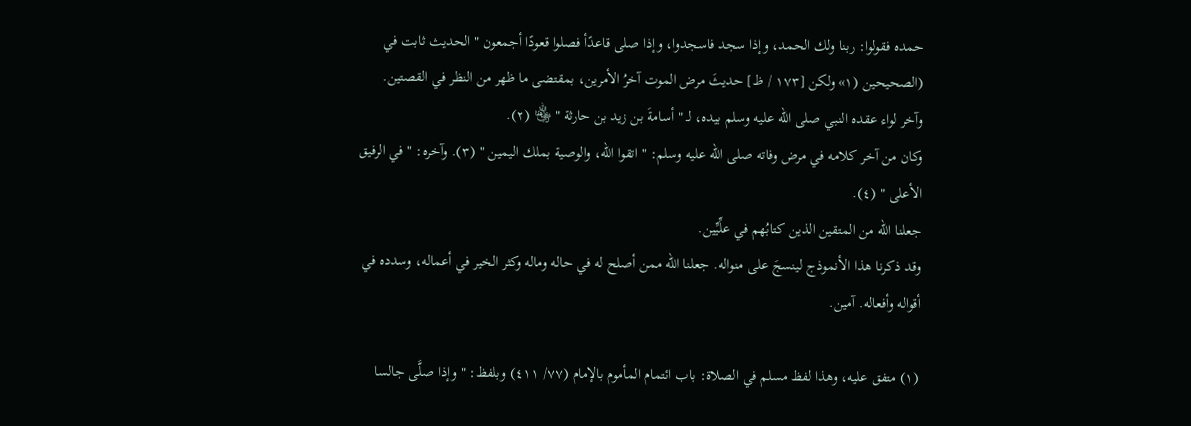حمده فقولوا: ربنا ولك الحمد، وإذا سجد فاسجدوا، وإذا صلى قاعدًأ فصلوا قعودًا أجمعون " الحديث ثابت في (الصحيحين (١» ولكن [١٧٣ / ظ] حديثَ مرض الموت آخرُ الأمرين، بمقتضى ما ظهر من النظر في القصتين.
وآخر لواء عقده النبي صلى الله عليه وسلم بيده، لـ " أسامةَ بن زيد بن حارثة " ﵄ (٢).
وكان من آخر كلامه في مرض وفاته صلى الله عليه وسلم: " اتقوا الله، والوصية بملك اليمين " (٣). وآخره: " في الرفيق الأعلى " (٤).
جعلنا الله من المتقين الذين كتابُهم في علِّيِّين.
وقد ذكرنا هذا الأنموذج لينسجَ على منواله. جعلنا الله ممن أصلح له في حاله وماله وكثر الخير في أعماله، وسدده في أقواله وأفعاله. آمين.

(١) متفق عليه، وهذا لفظ مسلم في الصلاة: باب ائتمام المأموم بالإمام (٧٧/ ٤١١) وبلفظ: " وإذا صلَّى جالسا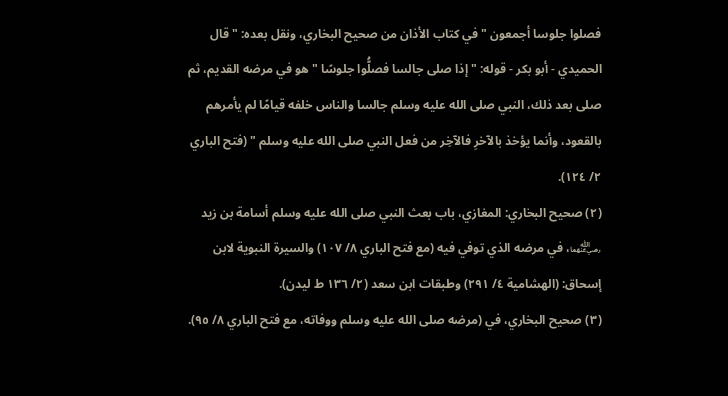فصلوا جلوسا أجمعون " في كتاب الأذان من صحيح البخاري، ونقل بعده: " قال الحميدي - أبو بكر - قوله: " إذا صلى جالسا فصلُّوا جلوسًا " هو في مرضه القديم، ثم صلى بعد ذلك، النبي صلى الله عليه وسلم جالسا والناس خلفه قيامًا لم يأمرهم بالقعود، وأنما يؤخذ بالآخرِ فالآخِر من فعل النبي صلى الله عليه وسلم " (فتح الباري ٢/ ١٢٤).
(٢) صحيح البخاري: المغازي، باب بعث النبي صلى الله عليه وسلم أسامة بن زيد ﵄، في مرضه الذي توفي فيه (مع فتح الباري ٨/ ١٠٧) والسيرة النبوية لابن إسحاق: (الهشامية ٤/ ٢٩١) وطبقات ابن سعد (٢/ ١٣٦ ط ليدن).
(٣) صحيح البخاري، في (مرضه صلى الله عليه وسلم ووفاته، مع فتح الباري ٨/ ٩٥).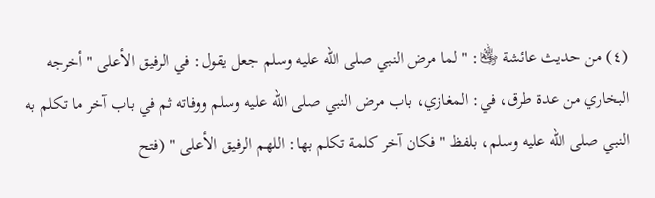(٤) من حديث عائشة ﵂: " لما مرض النبي صلى الله عليه وسلم جعل يقول: في الرفيق الأعلى " أخرجه البخاري من عدة طرق، في: المغازي، باب مرض النبي صلى الله عليه وسلم ووفاته ثم في باب آخر ما تكلم به النبي صلى الله عليه وسلم، بلفظ " فكان آخر كلمة تكلم بها: اللهم الرفيق الأعلى " (فتح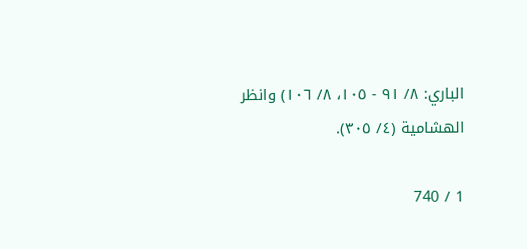الباري: ٨/ ٩١ - ١٠٥، ٨/ ١٠٦) وانظر الهشامية (٤/ ٣٠٥).

1 / 740